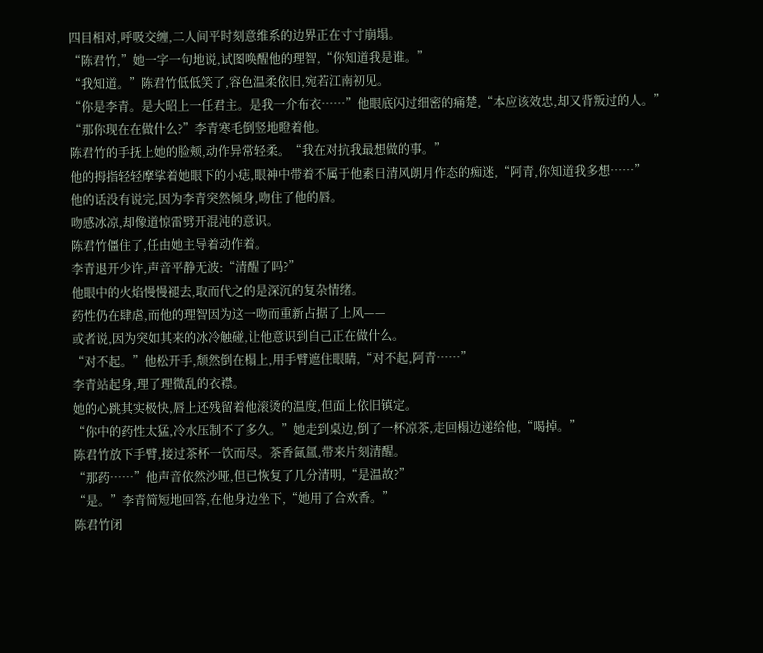四目相对,呼吸交缠,二人间平时刻意维系的边界正在寸寸崩塌。
“陈君竹,”她一字一句地说,试图唤醒他的理智,“你知道我是谁。”
“我知道。”陈君竹低低笑了,容色温柔依旧,宛若江南初见。
“你是李青。是大昭上一任君主。是我一介布衣……”他眼底闪过细密的痛楚,“本应该效忠,却又背叛过的人。”
“那你现在在做什么?”李青寒毛倒竖地瞪着他。
陈君竹的手抚上她的脸颊,动作异常轻柔。“我在对抗我最想做的事。”
他的拇指轻轻摩挲着她眼下的小痣,眼神中带着不属于他素日清风朗月作态的痴迷,“阿青,你知道我多想……”
他的话没有说完,因为李青突然倾身,吻住了他的唇。
吻感冰凉,却像道惊雷劈开混沌的意识。
陈君竹僵住了,任由她主导着动作着。
李青退开少许,声音平静无波:“清醒了吗?”
他眼中的火焰慢慢褪去,取而代之的是深沉的复杂情绪。
药性仍在肆虐,而他的理智因为这一吻而重新占据了上风——
或者说,因为突如其来的冰冷触碰,让他意识到自己正在做什么。
“对不起。”他松开手,颓然倒在榻上,用手臂遮住眼睛,“对不起,阿青……”
李青站起身,理了理微乱的衣襟。
她的心跳其实极快,唇上还残留着他滚烫的温度,但面上依旧镇定。
“你中的药性太猛,冷水压制不了多久。”她走到桌边,倒了一杯凉茶,走回榻边递给他,“喝掉。”
陈君竹放下手臂,接过茶杯一饮而尽。茶香氤氲,带来片刻清醒。
“那药……”他声音依然沙哑,但已恢复了几分清明,“是温故?”
“是。”李青简短地回答,在他身边坐下,“她用了合欢香。”
陈君竹闭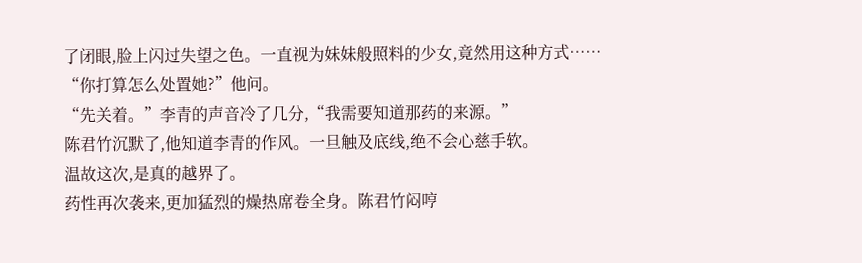了闭眼,脸上闪过失望之色。一直视为妹妹般照料的少女,竟然用这种方式……
“你打算怎么处置她?”他问。
“先关着。”李青的声音冷了几分,“我需要知道那药的来源。”
陈君竹沉默了,他知道李青的作风。一旦触及底线,绝不会心慈手软。
温故这次,是真的越界了。
药性再次袭来,更加猛烈的燥热席卷全身。陈君竹闷哼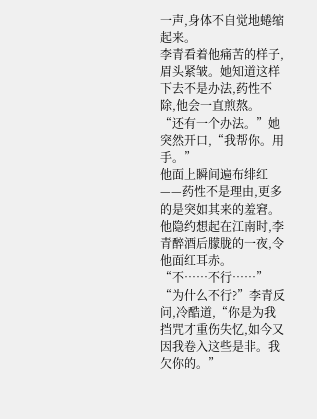一声,身体不自觉地蜷缩起来。
李青看着他痛苦的样子,眉头紧皱。她知道这样下去不是办法,药性不除,他会一直煎熬。
“还有一个办法。”她突然开口,“我帮你。用手。”
他面上瞬间遍布绯红——药性不是理由,更多的是突如其来的羞窘。他隐约想起在江南时,李青醉酒后朦胧的一夜,令他面红耳赤。
“不……不行……”
“为什么不行?”李青反问,冷酷道,“你是为我挡咒才重伤失忆,如今又因我卷入这些是非。我欠你的。”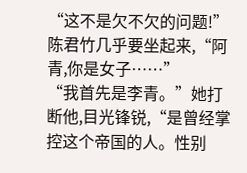“这不是欠不欠的问题!”陈君竹几乎要坐起来,“阿青,你是女子……”
“我首先是李青。”她打断他,目光锋锐,“是曾经掌控这个帝国的人。性别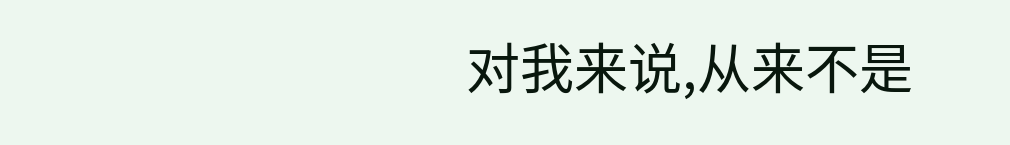对我来说,从来不是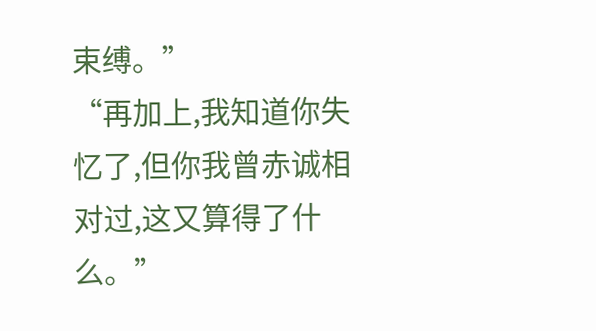束缚。”
“再加上,我知道你失忆了,但你我曾赤诚相对过,这又算得了什么。”